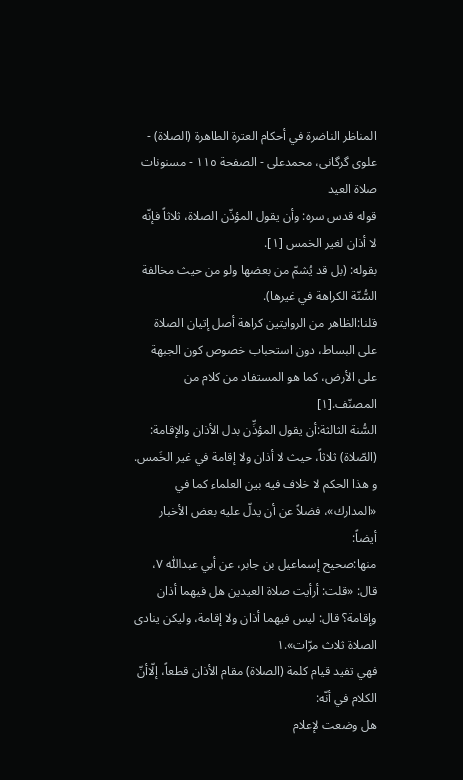المناظر الناضرة في أحکام العترة الطاهرة (الصلاة) - علوی گرگانی، محمدعلی - الصفحة ١١٥ - مسنونات صلاة العيد
قوله قدس سره: وأن يقول المؤذّن الصلاة، ثلاثاً فإنّه لا أذان لغير الخمس [١].
بقوله: (بل قد يُشمّ من بعضها ولو من حيث مخالفة السُّنّة الكراهة في غيرها).
قلنا:الظاهر من الروايتين كراهة أصل إتيان الصلاة على البساط، دون استحباب خصوص كون الجبهة على الأرض، كما هو المستفاد من كلام من المصنّف.[١]
السُّنة الثالثة:أن يقول المؤذِّن بدل الأذان والإقامة: (الصّلاة) ثلاثاً، حيث لا أذان ولا إقامة في غير الخَمس.
و هذا الحكم لا خلاف فيه بين العلماء كما في «المدارك»، فضلاً عن أن يدلّ عليه بعض الأخبار أيضاً:
منها:صحيح إسماعيل بن جابر، عن أبي عبداللّٰه ٧، قال: «قلت: أرأيت صلاة العيدين هل فيهما أذان وإقامة؟ قال: ليس فيهما أذان ولا إقامة، وليكن ينادى الصلاة ثلاث مرّات».١
فهي تفيد قيام كلمة (الصلاة) مقام الأذان قطعاً، إلّاأنّ الكلام في أنّه:
هل وضعت لإعلام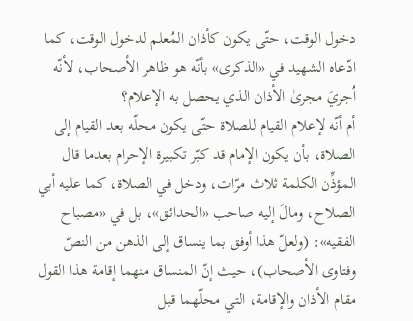دخول الوقت، حتّى يكون كأذان المُعلم لدخول الوقت، كما ادّعاه الشهيد في «الذكرى» بأنّه هو ظاهر الأصحاب، لأنّه اُجريَ مجرىٰ الأذان الذي يحصل به الإعلام؟
أم أنّه لإعلام القيام للصلاة حتّى يكون محلّه بعد القيام إلى الصلاة، بأن يكون الإمام قد كبّر تكبيرة الإحرام بعدما قال المؤذِّن الكلمة ثلاث مرّات، ودخل في الصلاة، كما عليه أبي الصلاح، ومالَ إليه صاحب «الحدائق»، بل في «مصباح الفقيه»: (ولعلّ هذا أوفق بما ينساق إلى الذهن من النصّ وفتاوى الأصحاب)، حيث إنّ المنساق منهما إقامة هذا القول مقام الأذان والإقامة، التي محلّهما قبل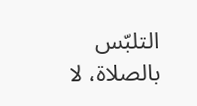التلبّس بالصلاة، لا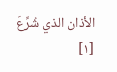الأذان الذي شُرِّعَ
[١]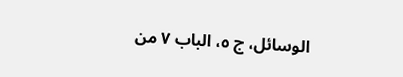الوسائل، ج ٥، الباب ٧ من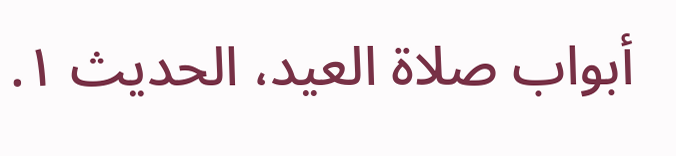أبواب صلاة العيد، الحديث ١.